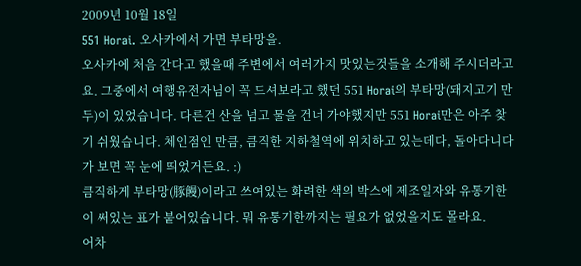2009년 10월 18일
551 Horai. 오사카에서 가면 부타망을.
오사카에 처음 간다고 했을때 주변에서 여러가지 맛있는것들을 소개해 주시더라고요. 그중에서 여행유전자님이 꼭 드셔보라고 했던 551 Horai의 부타망(돼지고기 만두)이 있었습니다. 다른건 산을 넘고 물을 건너 가야했지만 551 Horai만은 아주 찾기 쉬웠습니다. 체인점인 만큼, 큼직한 지하철역에 위치하고 있는데다, 돌아다니다가 보면 꼭 눈에 띄었거든요. :)
큼직하게 부타망(豚饅)이라고 쓰여있는 화려한 색의 박스에 제조일자와 유통기한이 써있는 표가 붙어있습니다. 뭐 유통기한까지는 필요가 없었을지도 몰라요.
어차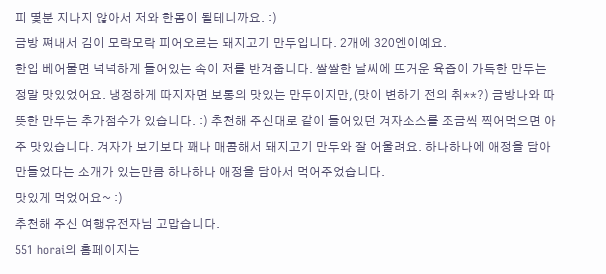피 몇분 지나지 않아서 저와 한몸이 될테니까요. :)
금방 쪄내서 김이 모락모락 피어오르는 돼지고기 만두입니다. 2개에 320엔이예요.
한입 베어물면 넉넉하게 들어있는 속이 저를 반겨줍니다. 쌀쌀한 날씨에 뜨거운 육즙이 가득한 만두는 정말 맛있었어요. 냉정하게 따지자면 보통의 맛있는 만두이지만,(맛이 변하기 전의 취**?) 금방나와 따뜻한 만두는 추가점수가 있습니다. :) 추천해 주신대로 같이 들어있던 겨자소스를 조금씩 찍어먹으면 아주 맛있습니다. 겨자가 보기보다 꽤나 매콤해서 돼지고기 만두와 잘 어울려요. 하나하나에 애정을 담아 만들었다는 소개가 있는만큼 하나하나 애정을 담아서 먹어주었습니다.
맛있게 먹었어요~ :)
추천해 주신 여행유전자님 고맙습니다.
551 horai의 홈페이지는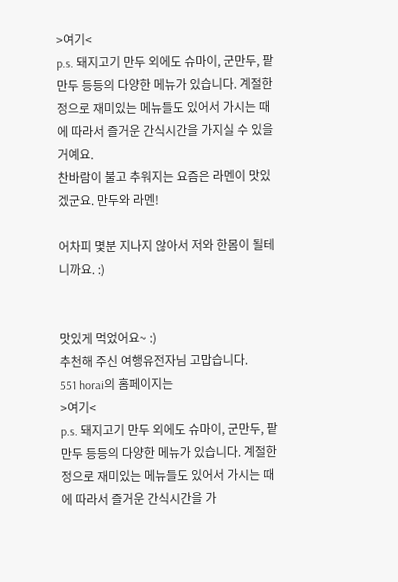>여기<
p.s. 돼지고기 만두 외에도 슈마이, 군만두, 팥만두 등등의 다양한 메뉴가 있습니다. 계절한정으로 재미있는 메뉴들도 있어서 가시는 때에 따라서 즐거운 간식시간을 가지실 수 있을거예요.
찬바람이 불고 추워지는 요즘은 라멘이 맛있겠군요. 만두와 라멘!

어차피 몇분 지나지 않아서 저와 한몸이 될테니까요. :)


맛있게 먹었어요~ :)
추천해 주신 여행유전자님 고맙습니다.
551 horai의 홈페이지는
>여기<
p.s. 돼지고기 만두 외에도 슈마이, 군만두, 팥만두 등등의 다양한 메뉴가 있습니다. 계절한정으로 재미있는 메뉴들도 있어서 가시는 때에 따라서 즐거운 간식시간을 가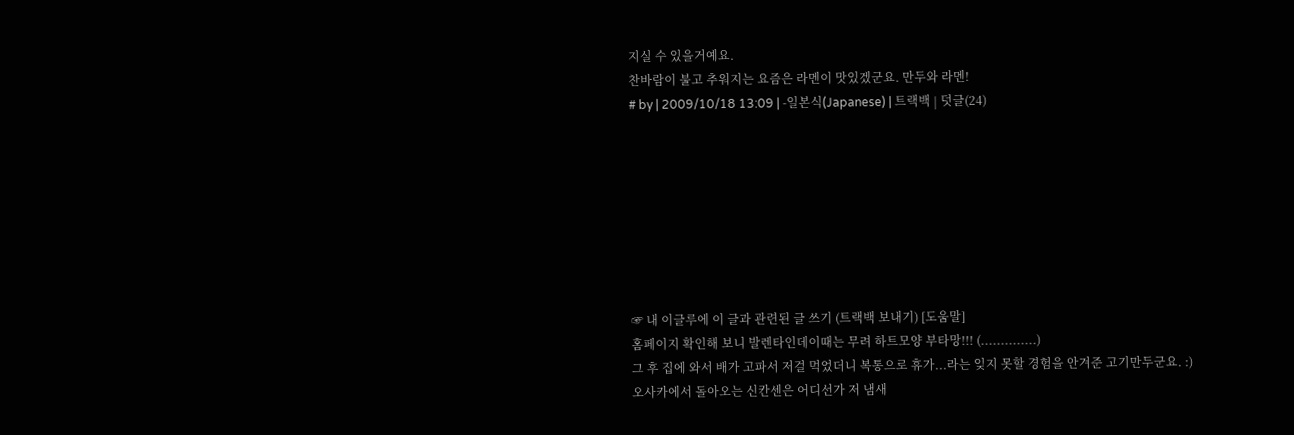지실 수 있을거예요.
찬바람이 불고 추워지는 요즘은 라멘이 맛있겠군요. 만두와 라멘!
# by | 2009/10/18 13:09 | -일본식(Japanese) | 트랙백 | 덧글(24)








☞ 내 이글루에 이 글과 관련된 글 쓰기 (트랙백 보내기) [도움말]
홈페이지 확인해 보니 발렌타인데이때는 무려 하트모양 부타망!!! (..............)
그 후 집에 와서 배가 고파서 저걸 먹었더니 복통으로 휴가...라는 잊지 못할 경험을 안겨준 고기만두군요. :)
오사카에서 돌아오는 신칸센은 어디선가 저 냄새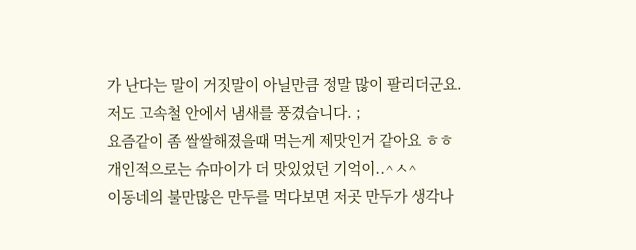가 난다는 말이 거짓말이 아닐만큼 정말 많이 팔리더군요.
저도 고속철 안에서 냄새를 풍겼습니다. ;
요즘같이 좀 쌀쌀해졌을때 먹는게 제맛인거 같아요 ㅎㅎ
개인적으로는 슈마이가 더 맛있었던 기억이..^ㅅ^
이동네의 불만많은 만두를 먹다보면 저곳 만두가 생각나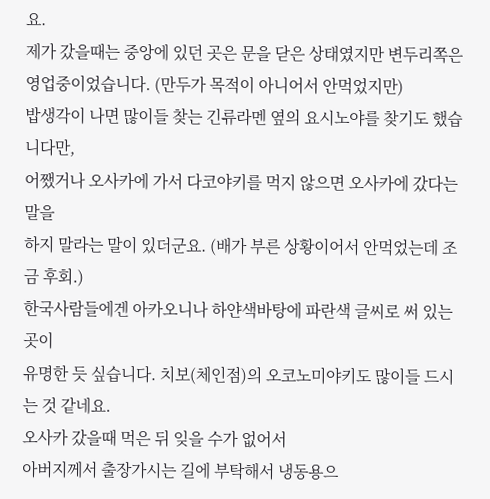요.
제가 갔을때는 중앙에 있던 곳은 문을 닫은 상태였지만 변두리쪽은
영업중이었습니다. (만두가 목적이 아니어서 안먹었지만)
밥생각이 나면 많이들 찾는 긴류라멘 옆의 요시노야를 찾기도 했습니다만,
어쨌거나 오사카에 가서 다코야키를 먹지 않으면 오사카에 갔다는 말을
하지 말라는 말이 있더군요. (배가 부른 상황이어서 안먹었는데 조금 후회.)
한국사람들에겐 아카오니나 하얀색바탕에 파란색 글씨로 써 있는 곳이
유명한 듯 싶습니다. 치보(체인점)의 오코노미야키도 많이들 드시는 것 같네요.
오사카 갔을때 먹은 뒤 잊을 수가 없어서
아버지께서 출장가시는 길에 부탁해서 냉동용으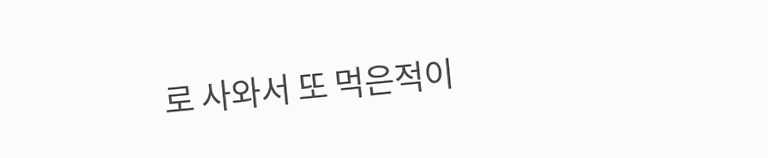로 사와서 또 먹은적이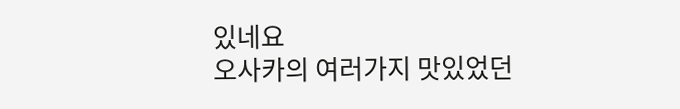있네요
오사카의 여러가지 맛있었던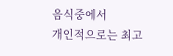음식중에서
개인적으로는 최고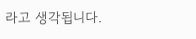라고 생각됩니다.